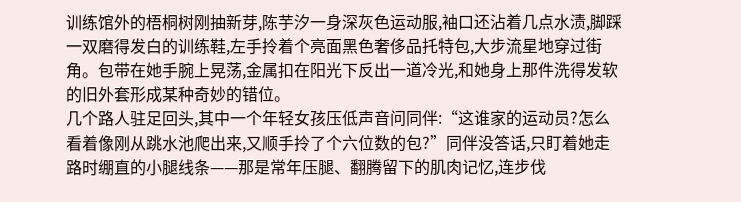训练馆外的梧桐树刚抽新芽,陈芋汐一身深灰色运动服,袖口还沾着几点水渍,脚踩一双磨得发白的训练鞋,左手拎着个亮面黑色奢侈品托特包,大步流星地穿过街角。包带在她手腕上晃荡,金属扣在阳光下反出一道冷光,和她身上那件洗得发软的旧外套形成某种奇妙的错位。
几个路人驻足回头,其中一个年轻女孩压低声音问同伴:“这谁家的运动员?怎么看着像刚从跳水池爬出来,又顺手拎了个六位数的包?”同伴没答话,只盯着她走路时绷直的小腿线条——那是常年压腿、翻腾留下的肌肉记忆,连步伐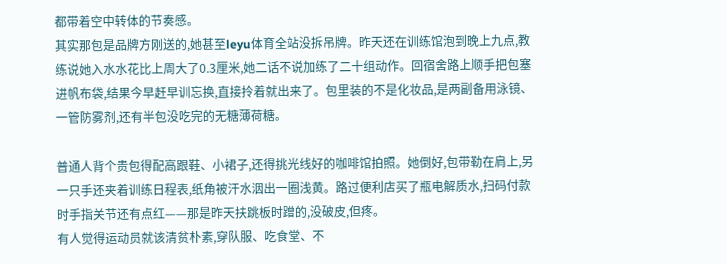都带着空中转体的节奏感。
其实那包是品牌方刚送的,她甚至leyu体育全站没拆吊牌。昨天还在训练馆泡到晚上九点,教练说她入水水花比上周大了0.3厘米,她二话不说加练了二十组动作。回宿舍路上顺手把包塞进帆布袋,结果今早赶早训忘换,直接拎着就出来了。包里装的不是化妆品,是两副备用泳镜、一管防雾剂,还有半包没吃完的无糖薄荷糖。

普通人背个贵包得配高跟鞋、小裙子,还得挑光线好的咖啡馆拍照。她倒好,包带勒在肩上,另一只手还夹着训练日程表,纸角被汗水洇出一圈浅黄。路过便利店买了瓶电解质水,扫码付款时手指关节还有点红——那是昨天扶跳板时蹭的,没破皮,但疼。
有人觉得运动员就该清贫朴素,穿队服、吃食堂、不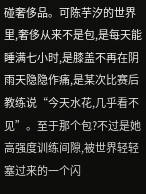碰奢侈品。可陈芋汐的世界里,奢侈从来不是包,是每天能睡满七小时,是膝盖不再在阴雨天隐隐作痛,是某次比赛后教练说“今天水花,几乎看不见”。至于那个包?不过是她高强度训练间隙,被世界轻轻塞过来的一个闪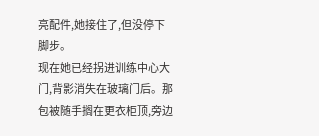亮配件,她接住了,但没停下脚步。
现在她已经拐进训练中心大门,背影消失在玻璃门后。那包被随手搁在更衣柜顶,旁边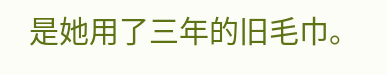是她用了三年的旧毛巾。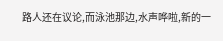路人还在议论,而泳池那边,水声哗啦,新的一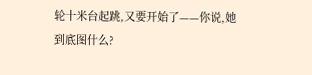轮十米台起跳,又要开始了——你说,她到底图什么?